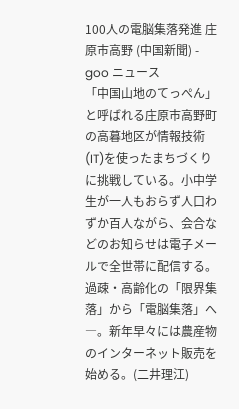100人の電脳集落発進 庄原市高野 (中国新聞) - goo ニュース
「中国山地のてっぺん」と呼ばれる庄原市高野町の高暮地区が情報技術(IT)を使ったまちづくりに挑戦している。小中学生が一人もおらず人口わずか百人ながら、会合などのお知らせは電子メールで全世帯に配信する。過疎・高齢化の「限界集落」から「電脳集落」へ―。新年早々には農産物のインターネット販売を始める。(二井理江)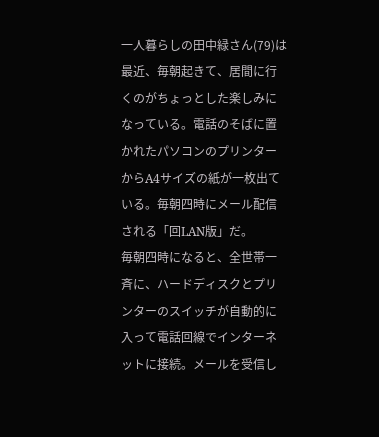一人暮らしの田中緑さん(79)は最近、毎朝起きて、居間に行くのがちょっとした楽しみになっている。電話のそばに置かれたパソコンのプリンターからA4サイズの紙が一枚出ている。毎朝四時にメール配信される「回LAN版」だ。
毎朝四時になると、全世帯一斉に、ハードディスクとプリンターのスイッチが自動的に入って電話回線でインターネットに接続。メールを受信し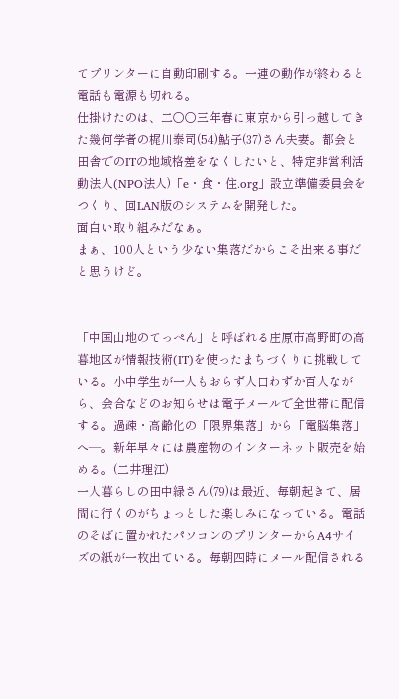てプリンターに自動印刷する。一連の動作が終わると電話も電源も切れる。
仕掛けたのは、二〇〇三年春に東京から引っ越してきた幾何学者の梶川泰司(54)鮎子(37)さん夫妻。都会と田舎でのITの地域格差をなくしたいと、特定非営利活動法人(NPO法人)「e・食・住.org」設立準備委員会をつくり、回LAN版のシステムを開発した。
面白い取り組みだなぁ。
まぁ、100人という少ない集落だからこそ出来る事だと思うけど。


「中国山地のてっぺん」と呼ばれる庄原市高野町の高暮地区が情報技術(IT)を使ったまちづくりに挑戦している。小中学生が一人もおらず人口わずか百人ながら、会合などのお知らせは電子メールで全世帯に配信する。過疎・高齢化の「限界集落」から「電脳集落」へ―。新年早々には農産物のインターネット販売を始める。(二井理江)
一人暮らしの田中緑さん(79)は最近、毎朝起きて、居間に行くのがちょっとした楽しみになっている。電話のそばに置かれたパソコンのプリンターからA4サイズの紙が一枚出ている。毎朝四時にメール配信される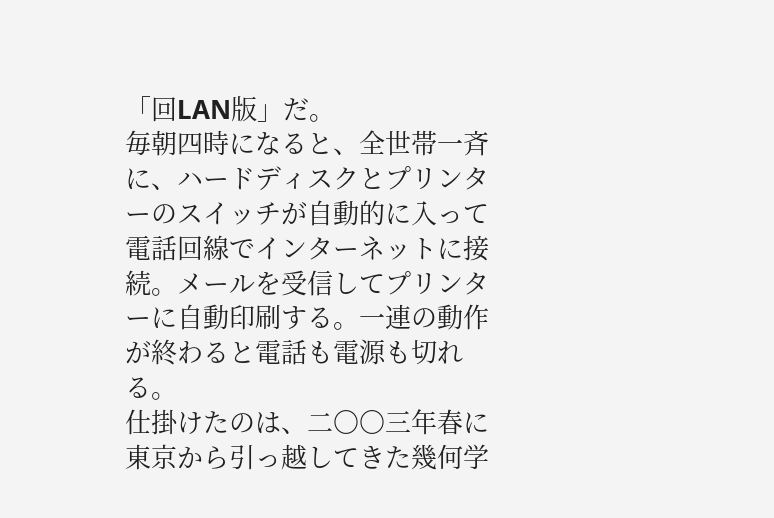「回LAN版」だ。
毎朝四時になると、全世帯一斉に、ハードディスクとプリンターのスイッチが自動的に入って電話回線でインターネットに接続。メールを受信してプリンターに自動印刷する。一連の動作が終わると電話も電源も切れる。
仕掛けたのは、二〇〇三年春に東京から引っ越してきた幾何学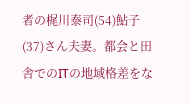者の梶川泰司(54)鮎子(37)さん夫妻。都会と田舎でのITの地域格差をな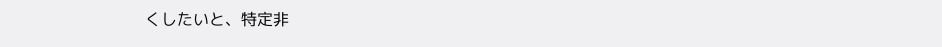くしたいと、特定非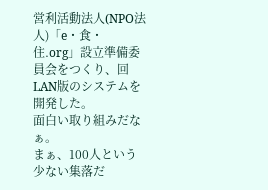営利活動法人(NPO法人)「e・食・住.org」設立準備委員会をつくり、回LAN版のシステムを開発した。
面白い取り組みだなぁ。
まぁ、100人という少ない集落だ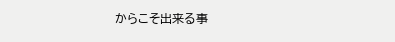からこそ出来る事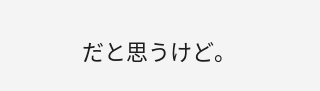だと思うけど。